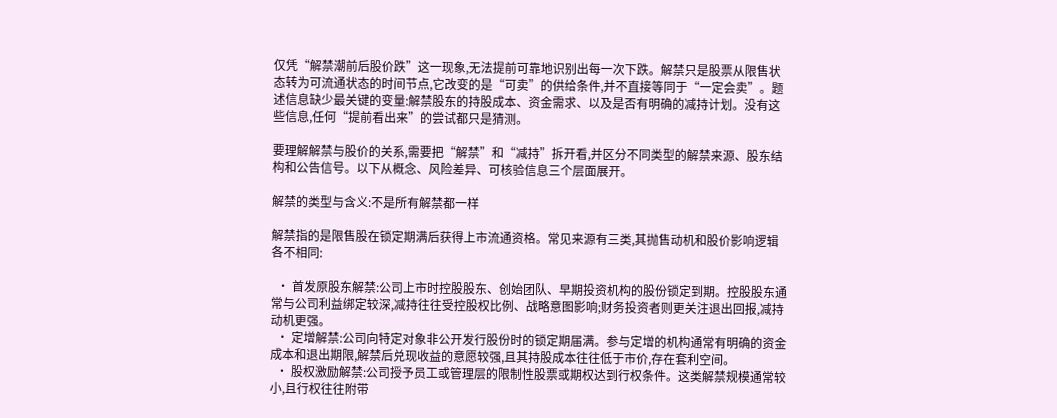仅凭“解禁潮前后股价跌”这一现象,无法提前可靠地识别出每一次下跌。解禁只是股票从限售状态转为可流通状态的时间节点,它改变的是“可卖”的供给条件,并不直接等同于“一定会卖”。题述信息缺少最关键的变量:解禁股东的持股成本、资金需求、以及是否有明确的减持计划。没有这些信息,任何“提前看出来”的尝试都只是猜测。

要理解解禁与股价的关系,需要把“解禁”和“减持”拆开看,并区分不同类型的解禁来源、股东结构和公告信号。以下从概念、风险差异、可核验信息三个层面展开。

解禁的类型与含义:不是所有解禁都一样

解禁指的是限售股在锁定期满后获得上市流通资格。常见来源有三类,其抛售动机和股价影响逻辑各不相同:

  • 首发原股东解禁:公司上市时控股股东、创始团队、早期投资机构的股份锁定到期。控股股东通常与公司利益绑定较深,减持往往受控股权比例、战略意图影响;财务投资者则更关注退出回报,减持动机更强。
  • 定增解禁:公司向特定对象非公开发行股份时的锁定期届满。参与定增的机构通常有明确的资金成本和退出期限,解禁后兑现收益的意愿较强,且其持股成本往往低于市价,存在套利空间。
  • 股权激励解禁:公司授予员工或管理层的限制性股票或期权达到行权条件。这类解禁规模通常较小,且行权往往附带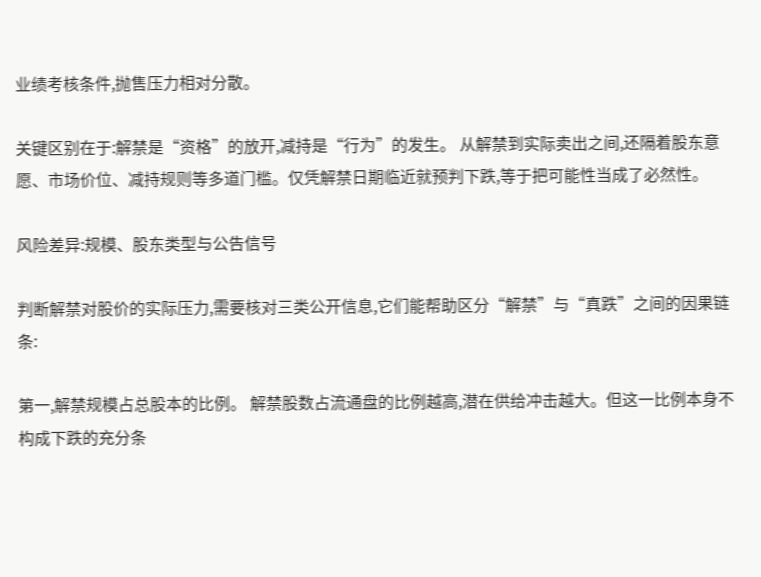业绩考核条件,抛售压力相对分散。

关键区别在于:解禁是“资格”的放开,减持是“行为”的发生。 从解禁到实际卖出之间,还隔着股东意愿、市场价位、减持规则等多道门槛。仅凭解禁日期临近就预判下跌,等于把可能性当成了必然性。

风险差异:规模、股东类型与公告信号

判断解禁对股价的实际压力,需要核对三类公开信息,它们能帮助区分“解禁”与“真跌”之间的因果链条:

第一,解禁规模占总股本的比例。 解禁股数占流通盘的比例越高,潜在供给冲击越大。但这一比例本身不构成下跌的充分条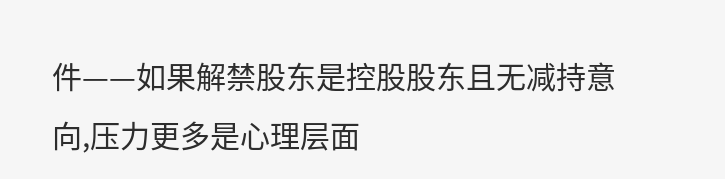件——如果解禁股东是控股股东且无减持意向,压力更多是心理层面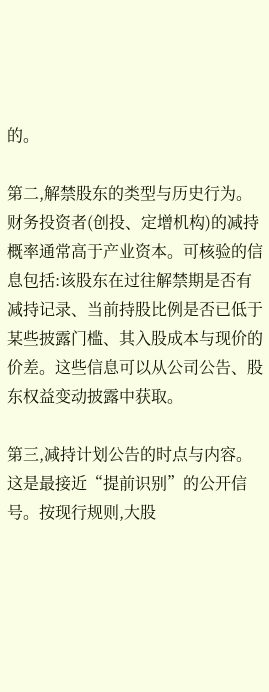的。

第二,解禁股东的类型与历史行为。 财务投资者(创投、定增机构)的减持概率通常高于产业资本。可核验的信息包括:该股东在过往解禁期是否有减持记录、当前持股比例是否已低于某些披露门槛、其入股成本与现价的价差。这些信息可以从公司公告、股东权益变动披露中获取。

第三,减持计划公告的时点与内容。 这是最接近“提前识别”的公开信号。按现行规则,大股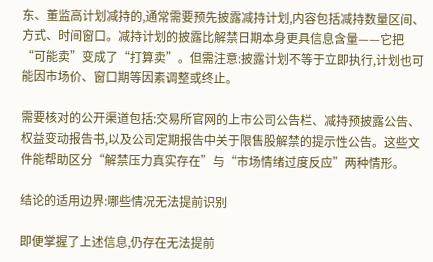东、董监高计划减持的,通常需要预先披露减持计划,内容包括减持数量区间、方式、时间窗口。减持计划的披露比解禁日期本身更具信息含量——它把“可能卖”变成了“打算卖”。但需注意:披露计划不等于立即执行,计划也可能因市场价、窗口期等因素调整或终止。

需要核对的公开渠道包括:交易所官网的上市公司公告栏、减持预披露公告、权益变动报告书,以及公司定期报告中关于限售股解禁的提示性公告。这些文件能帮助区分“解禁压力真实存在”与“市场情绪过度反应”两种情形。

结论的适用边界:哪些情况无法提前识别

即便掌握了上述信息,仍存在无法提前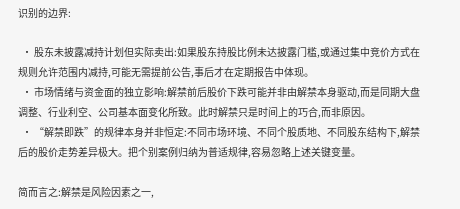识别的边界:

  • 股东未披露减持计划但实际卖出:如果股东持股比例未达披露门槛,或通过集中竞价方式在规则允许范围内减持,可能无需提前公告,事后才在定期报告中体现。
  • 市场情绪与资金面的独立影响:解禁前后股价下跌可能并非由解禁本身驱动,而是同期大盘调整、行业利空、公司基本面变化所致。此时解禁只是时间上的巧合,而非原因。
  • “解禁即跌”的规律本身并非恒定:不同市场环境、不同个股质地、不同股东结构下,解禁后的股价走势差异极大。把个别案例归纳为普适规律,容易忽略上述关键变量。

简而言之:解禁是风险因素之一,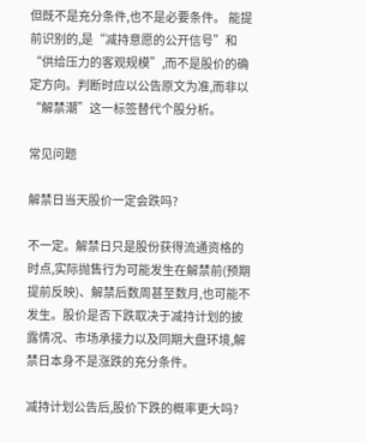但既不是充分条件,也不是必要条件。 能提前识别的,是“减持意愿的公开信号”和“供给压力的客观规模”,而不是股价的确定方向。判断时应以公告原文为准,而非以“解禁潮”这一标签替代个股分析。

常见问题

解禁日当天股价一定会跌吗?

不一定。解禁日只是股份获得流通资格的时点,实际抛售行为可能发生在解禁前(预期提前反映)、解禁后数周甚至数月,也可能不发生。股价是否下跌取决于减持计划的披露情况、市场承接力以及同期大盘环境,解禁日本身不是涨跌的充分条件。

减持计划公告后,股价下跌的概率更大吗?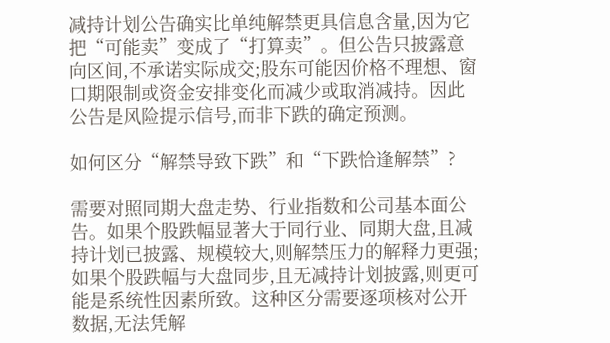减持计划公告确实比单纯解禁更具信息含量,因为它把“可能卖”变成了“打算卖”。但公告只披露意向区间,不承诺实际成交;股东可能因价格不理想、窗口期限制或资金安排变化而减少或取消减持。因此公告是风险提示信号,而非下跌的确定预测。

如何区分“解禁导致下跌”和“下跌恰逢解禁”?

需要对照同期大盘走势、行业指数和公司基本面公告。如果个股跌幅显著大于同行业、同期大盘,且减持计划已披露、规模较大,则解禁压力的解释力更强;如果个股跌幅与大盘同步,且无减持计划披露,则更可能是系统性因素所致。这种区分需要逐项核对公开数据,无法凭解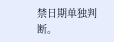禁日期单独判断。